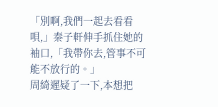「別啊,我們一起去看看唄,」秦子軒伸手抓住她的袖口,「我帶你去,管事不可能不放行的。」
周綺遲疑了一下,本想把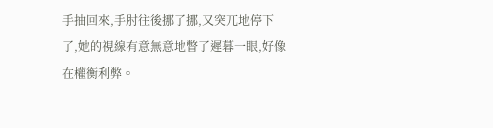手抽回來,手肘往後挪了挪,又突兀地停下了,她的視線有意無意地瞥了遲暮一眼,好像在權衡利弊。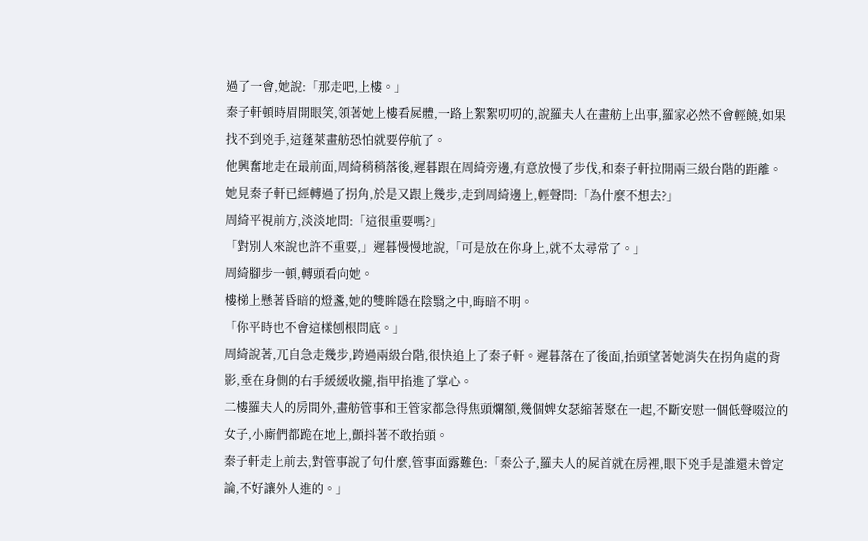過了一會,她說:「那走吧,上樓。」
秦子軒頓時眉開眼笑,領著她上樓看屍體,一路上絮絮叨叨的,說羅夫人在畫舫上出事,羅家必然不會輕饒,如果找不到兇手,這蓬萊畫舫恐怕就要停航了。
他興奮地走在最前面,周綺稍稍落後,遲暮跟在周綺旁邊,有意放慢了步伐,和秦子軒拉開兩三級台階的距離。
她見秦子軒已經轉過了拐角,於是又跟上幾步,走到周綺邊上,輕聲問:「為什麼不想去?」
周綺平視前方,淡淡地問:「這很重要嗎?」
「對別人來說也許不重要,」遲暮慢慢地說,「可是放在你身上,就不太尋常了。」
周綺腳步一頓,轉頭看向她。
樓梯上懸著昏暗的燈盞,她的雙眸隱在陰翳之中,晦暗不明。
「你平時也不會這樣刨根問底。」
周綺說著,兀自急走幾步,跨過兩級台階,很快追上了秦子軒。遲暮落在了後面,抬頭望著她消失在拐角處的背影,垂在身側的右手緩緩收攏,指甲掐進了掌心。
二樓羅夫人的房間外,畫舫管事和王管家都急得焦頭爛額,幾個婢女瑟縮著聚在一起,不斷安慰一個低聲啜泣的女子,小廝們都跪在地上,顫抖著不敢抬頭。
秦子軒走上前去,對管事說了句什麼,管事面露難色:「秦公子,羅夫人的屍首就在房裡,眼下兇手是誰還未曾定論,不好讓外人進的。」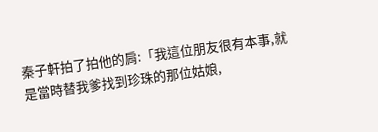秦子軒拍了拍他的肩:「我這位朋友很有本事,就是當時替我爹找到珍珠的那位姑娘,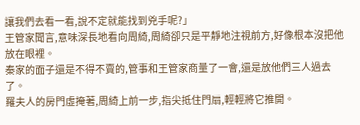讓我們去看一看,說不定就能找到兇手呢?」
王管家聞言,意味深長地看向周綺,周綺卻只是平靜地注視前方,好像根本沒把他放在眼裡。
秦家的面子還是不得不賣的,管事和王管家商量了一會,還是放他們三人過去了。
羅夫人的房門虛掩著,周綺上前一步,指尖抵住門扇,輕輕將它推開。